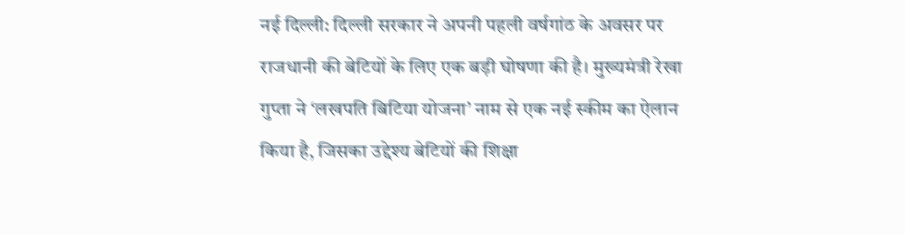नई दिल्ली: दिल्ली सरकार ने अपनी पहली वर्षगांठ के अवसर पर राजधानी की बेटियों के लिए एक बड़ी घोषणा की है। मुख्यमंत्री रेखा गुप्ता ने ‘लखपति बिटिया योजना’ नाम से एक नई स्कीम का ऐलान किया है, जिसका उद्देश्य बेटियों की शिक्षा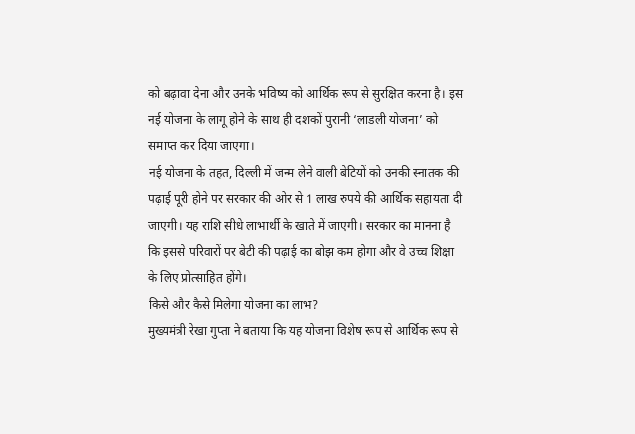को बढ़ावा देना और उनके भविष्य को आर्थिक रूप से सुरक्षित करना है। इस नई योजना के लागू होने के साथ ही दशकों पुरानी ‘लाडली योजना’ को समाप्त कर दिया जाएगा।
नई योजना के तहत, दिल्ली में जन्म लेने वाली बेटियों को उनकी स्नातक की पढ़ाई पूरी होने पर सरकार की ओर से 1 लाख रुपये की आर्थिक सहायता दी जाएगी। यह राशि सीधे लाभार्थी के खाते में जाएगी। सरकार का मानना है कि इससे परिवारों पर बेटी की पढ़ाई का बोझ कम होगा और वे उच्च शिक्षा के लिए प्रोत्साहित होंगे।
किसे और कैसे मिलेगा योजना का लाभ?
मुख्यमंत्री रेखा गुप्ता ने बताया कि यह योजना विशेष रूप से आर्थिक रूप से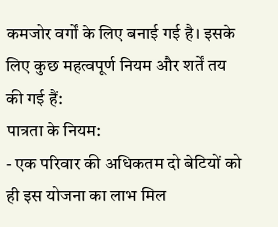कमजोर वर्गों के लिए बनाई गई है। इसके लिए कुछ महत्वपूर्ण नियम और शर्तें तय की गई हैं:
पात्रता के नियम:
- एक परिवार की अधिकतम दो बेटियों को ही इस योजना का लाभ मिल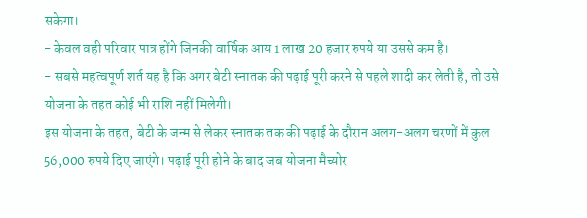सकेगा।
- केवल वही परिवार पात्र होंगे जिनकी वार्षिक आय 1 लाख 20 हजार रुपये या उससे कम है।
- सबसे महत्वपूर्ण शर्त यह है कि अगर बेटी स्नातक की पढ़ाई पूरी करने से पहले शादी कर लेती है, तो उसे योजना के तहत कोई भी राशि नहीं मिलेगी।
इस योजना के तहत, बेटी के जन्म से लेकर स्नातक तक की पढ़ाई के दौरान अलग-अलग चरणों में कुल 56,000 रुपये दिए जाएंगे। पढ़ाई पूरी होने के बाद जब योजना मैच्योर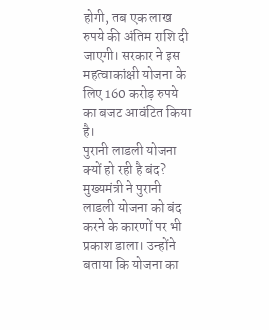होगी, तब एक लाख रुपये की अंतिम राशि दी जाएगी। सरकार ने इस महत्वाकांक्षी योजना के लिए 160 करोड़ रुपये का बजट आवंटित किया है।
पुरानी लाडली योजना क्यों हो रही है बंद?
मुख्यमंत्री ने पुरानी लाडली योजना को बंद करने के कारणों पर भी प्रकाश डाला। उन्होंने बताया कि योजना का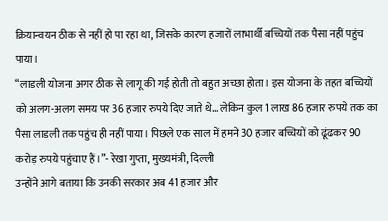क्रियान्वयन ठीक से नहीं हो पा रहा था, जिसके कारण हजारों लाभार्थी बच्चियों तक पैसा नहीं पहुंच पाया।
“लाडली योजना अगर ठीक से लागू की गई होती तो बहुत अच्छा होता। इस योजना के तहत बच्चियों को अलग-अलग समय पर 36 हजार रुपये दिए जाते थे… लेकिन कुल 1 लाख 86 हजार रुपये तक का पैसा लाडली तक पहुंच ही नहीं पाया। पिछले एक साल में हमने 30 हजार बच्चियों को ढूंढकर 90 करोड़ रुपये पहुंचाए हैं।”- रेखा गुप्ता, मुख्यमंत्री, दिल्ली
उन्होंने आगे बताया कि उनकी सरकार अब 41 हजार और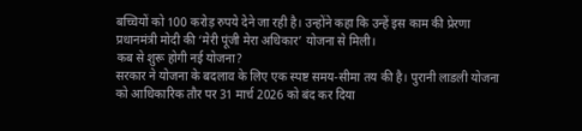बच्चियों को 100 करोड़ रुपये देने जा रही है। उन्होंने कहा कि उन्हें इस काम की प्रेरणा प्रधानमंत्री मोदी की ‘मेरी पूंजी मेरा अधिकार’ योजना से मिली।
कब से शुरू होगी नई योजना?
सरकार ने योजना के बदलाव के लिए एक स्पष्ट समय-सीमा तय की है। पुरानी लाडली योजना को आधिकारिक तौर पर 31 मार्च 2026 को बंद कर दिया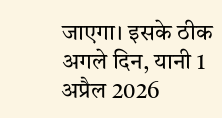जाएगा। इसके ठीक अगले दिन, यानी 1 अप्रैल 2026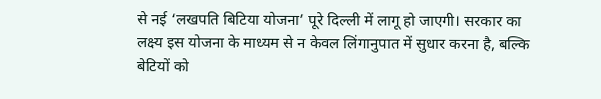से नई ‘लखपति बिटिया योजना’ पूरे दिल्ली में लागू हो जाएगी। सरकार का लक्ष्य इस योजना के माध्यम से न केवल लिंगानुपात में सुधार करना है, बल्कि बेटियों को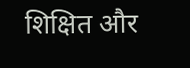शिक्षित और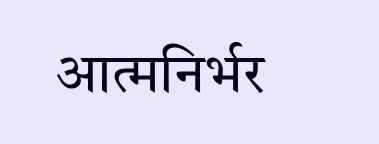आत्मनिर्भर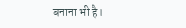बनाना भी है।